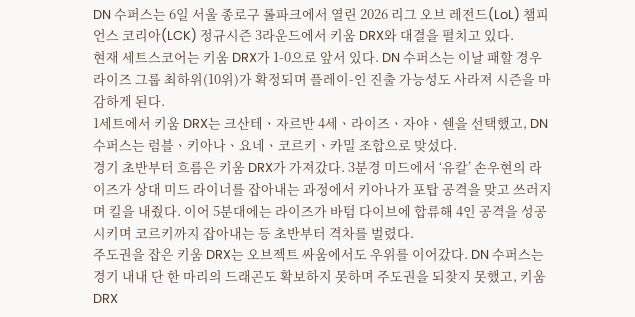DN 수퍼스는 6일 서울 종로구 롤파크에서 열린 2026 리그 오브 레전드(LoL) 챔피언스 코리아(LCK) 정규시즌 3라운드에서 키움 DRX와 대결을 펼치고 있다.
현재 세트스코어는 키움 DRX가 1-0으로 앞서 있다. DN 수퍼스는 이날 패할 경우 라이즈 그룹 최하위(10위)가 확정되며 플레이-인 진출 가능성도 사라져 시즌을 마감하게 된다.
1세트에서 키움 DRX는 크산테ㆍ자르반 4세ㆍ라이즈ㆍ자야ㆍ쉔을 선택했고, DN 수퍼스는 럼블ㆍ키아나ㆍ요네ㆍ코르키ㆍ카밀 조합으로 맞섰다.
경기 초반부터 흐름은 키움 DRX가 가져갔다. 3분경 미드에서 ‘유칼’ 손우현의 라이즈가 상대 미드 라이너를 잡아내는 과정에서 키아나가 포탑 공격을 맞고 쓰러지며 킬을 내줬다. 이어 5분대에는 라이즈가 바텀 다이브에 합류해 4인 공격을 성공시키며 코르키까지 잡아내는 등 초반부터 격차를 벌렸다.
주도권을 잡은 키움 DRX는 오브젝트 싸움에서도 우위를 이어갔다. DN 수퍼스는 경기 내내 단 한 마리의 드래곤도 확보하지 못하며 주도권을 되찾지 못했고, 키움 DRX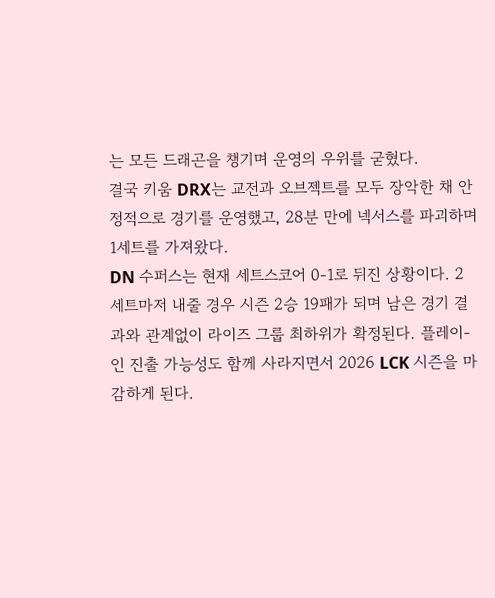는 모든 드래곤을 챙기며 운영의 우위를 굳혔다.
결국 키움 DRX는 교전과 오브젝트를 모두 장악한 채 안정적으로 경기를 운영했고, 28분 만에 넥서스를 파괴하며 1세트를 가져왔다.
DN 수퍼스는 현재 세트스코어 0-1로 뒤진 상황이다. 2세트마저 내줄 경우 시즌 2승 19패가 되며 남은 경기 결과와 관계없이 라이즈 그룹 최하위가 확정된다. 플레이-인 진출 가능성도 함께 사라지면서 2026 LCK 시즌을 마감하게 된다.